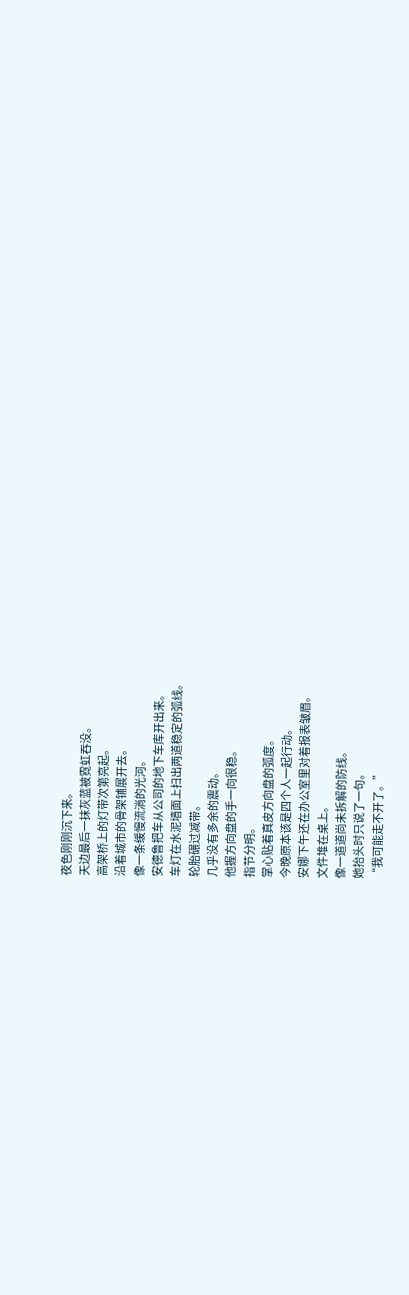夜色刚刚沉下来。
天边最后一抹灰蓝被霓虹吞没。
高架桥上的灯带次第亮起。
沿着城市的骨架铺展开去。
像一条缓慢流淌的光河。
安德鲁把车从公司的地下车库开出来。
车灯在水泥墙面上扫出两道稳定的弧线。
轮胎碾过减带。
几乎没有多余的震动。
他握方向盘的手一向很稳。
指节分明。
掌心贴着真皮方向盘的弧度。
今晚原本该是四个人一起行动。
安娜下午还在办公室里对着报表皱眉。
文件堆在桌上。
像一道道尚未拆解的防线。
她抬头时只说了一句。
“我可能走不开了。”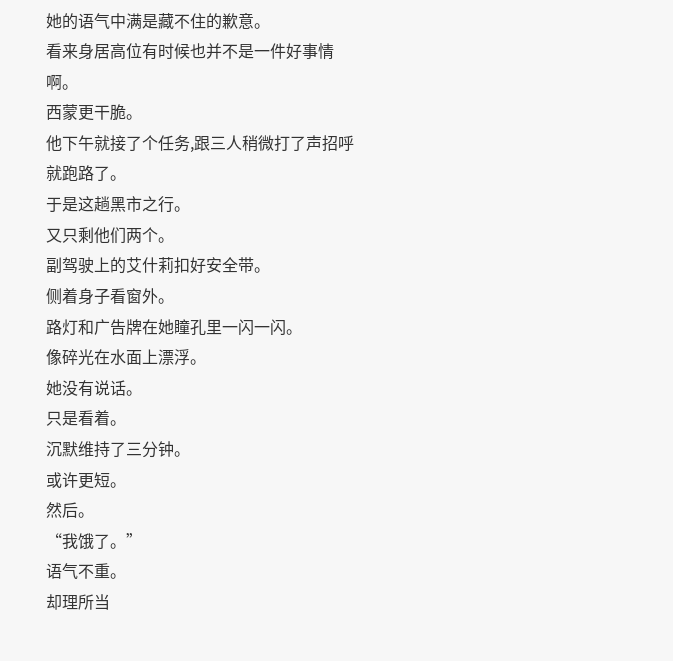她的语气中满是藏不住的歉意。
看来身居高位有时候也并不是一件好事情啊。
西蒙更干脆。
他下午就接了个任务,跟三人稍微打了声招呼就跑路了。
于是这趟黑市之行。
又只剩他们两个。
副驾驶上的艾什莉扣好安全带。
侧着身子看窗外。
路灯和广告牌在她瞳孔里一闪一闪。
像碎光在水面上漂浮。
她没有说话。
只是看着。
沉默维持了三分钟。
或许更短。
然后。
“我饿了。”
语气不重。
却理所当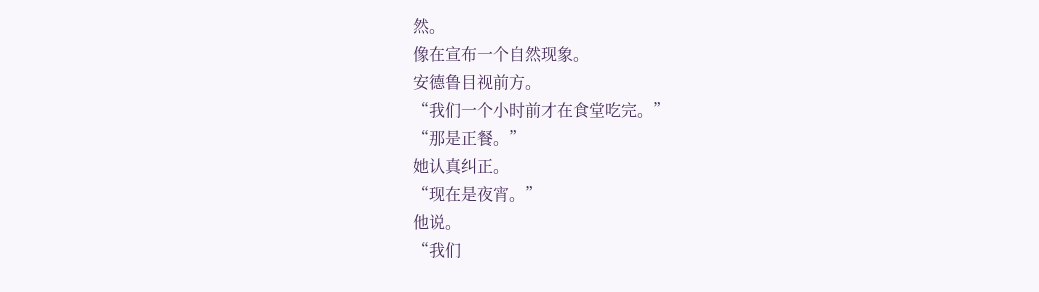然。
像在宣布一个自然现象。
安德鲁目视前方。
“我们一个小时前才在食堂吃完。”
“那是正餐。”
她认真纠正。
“现在是夜宵。”
他说。
“我们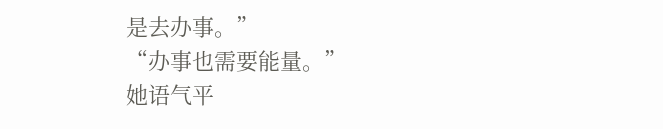是去办事。”
“办事也需要能量。”
她语气平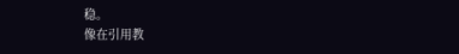稳。
像在引用教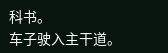科书。
车子驶入主干道。